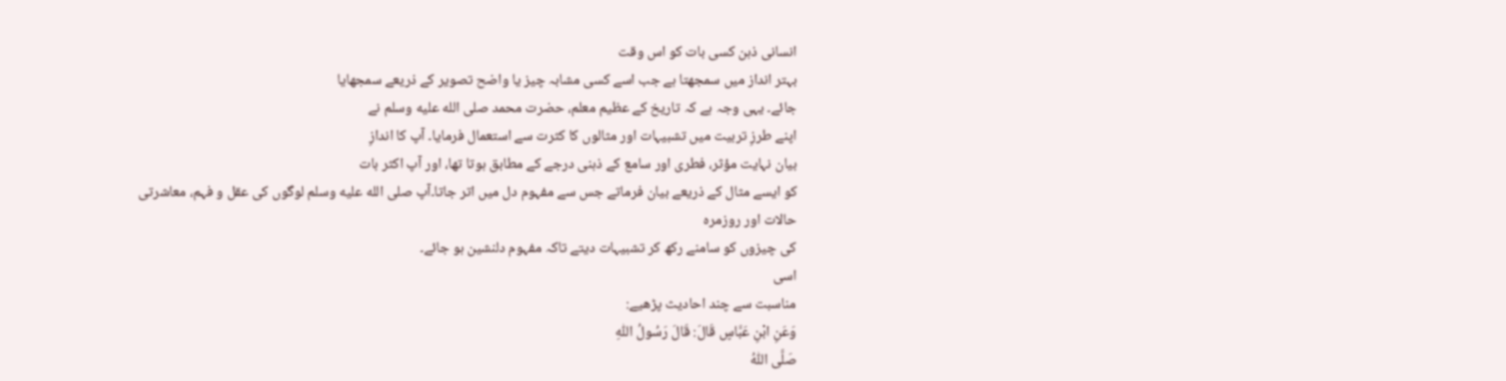انسانی ذہن کسی بات کو اس وقت
بہتر انداز میں سمجھتا ہے جب اسے کسی مشابہ چیز یا واضح تصویر کے ذریعے سمجھایا
جائے۔ یہی وجہ ہے کہ تاریخ کے عظیم معلم، حضرت محمد صلى الله عليه وسلم نے
اپنے طرزِ تربیت میں تشبیہات اور مثالوں کا کثرت سے استعمال فرمایا۔ آپ کا اندازِ
بیان نہایت مؤثر، فطری اور سامع کے ذہنی درجے کے مطابق ہوتا تھا، اور آپ اکثر بات
کو ایسے مثال کے ذریعے بیان فرماتے جس سے مفہوم دل میں اتر جاتا۔آپ صلى الله عليه وسلم لوگوں کی عقل و فہم، معاشرتی حالات اور روزمرہ
کی چیزوں کو سامنے رکھ کر تشبیہات دیتے تاکہ مفہوم دلنشین ہو جائے۔
اسی
مناسبت سے چند احادیث پڑھیے:
وَعَنِ ابْنِ عَبَّاسٍ قَالَ: قَالَ رَسُولُ اللّٰهِ
صَلَّى اللّٰهُ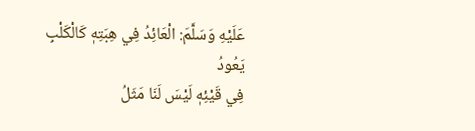عَلَيْهِ وَسَلَّمَ: الْعَائِدُ فِي هِبَتِهٖ كَالْكَلْبِ يَعُودُ
فِي قَيْئِهٖ لَيْسَ لَنَا مَثَلُ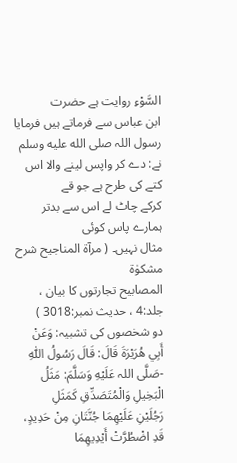السَّوْءِ روایت ہے حضرت
ابن عباس سے فرماتے ہیں فرمایا رسول اللہ صلى الله عليه وسلم نے: دے کر واپس لینے والا اس کتے کی طرح ہے جو قے
کرکے چاٹ لے اس سے بدتر ہمارے پاس کوئی
مثال نہیں۔ ( مرآۃ المناجیح شرح مشکوٰۃ
المصابیح تجارتوں کا بیان ، جلد:4 ، حدیث نمبر:3018 )
دو شخصوں کی تشبیہ: وَعَنْ أَبِي هُرَيْرَةَ قَالَ: قَالَ رَسُولُ اللّٰهِ
-صَلَّی اللہ عَلَيْهِ وَسَلَّمَ: مَثَلُ الْبَخِيلِ وَالْمُتَصَدِّقِ كَمَثَلِ
رَجُلَيْنِ عَلَيْهِمَا جُنَّتَانِ مِنْ حَدِيدٍ، قَدِ اضْطُرَّتْ أَيْدِيهِمَا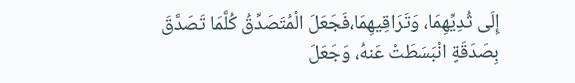إِلَى ثُدِيِّهِمَا، وَتَرَاقِيهِمَا،فَجَعَلَ الْمُتَصَدِّقُ كُلَّمَا تَصَدَّقَ
بِصَدَقَةٍ انْبَسَطَتْ عَنهُ، وَجَعَلَ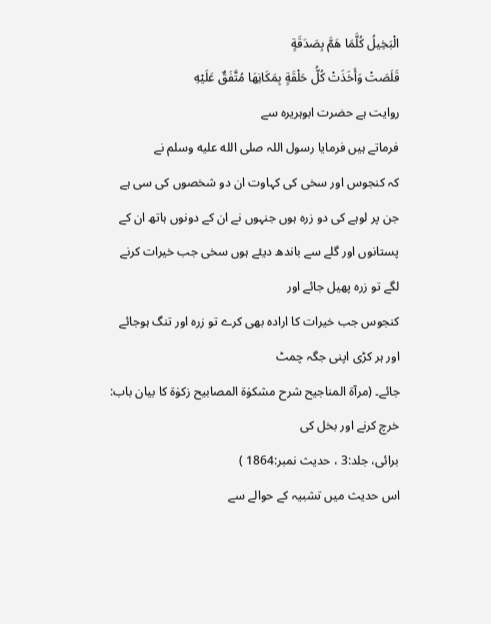الْبَخِيلُ كُلَّمَا هَمَّ بِصَدَقَةٍ
قَلَصَتْ وَأَخَذَتْ كُلُّ حَلْقَةٍ بِمَكَانِهَا مُتَّفَقٌ عَلَيْهِ
روایت ہے حضرت ابوہریرہ سے
فرماتے ہیں فرمایا رسول اللہ صلى الله عليه وسلم نے
کہ کنجوس اور سخی کی کہاوت ان دو شخصوں کی سی ہے جن پر لوہے کی دو زرہ ہوں جنہوں نے ان کے دونوں ہاتھ ان کے
پستانوں اور گلے سے باندھ دیئے ہوں سخی جب خیرات کرنے لگے تو زرہ پھیل جائے اور
کنجوس جب خیرات کا ارادہ بھی کرے تو زرہ اور تنگ ہوجائے اور ہر کڑی اپنی جگہ چمٹ
جائے۔ (مرآۃ المناجیح شرح مشکوٰۃ المصابیح زکوٰۃ کا بیان باب: خرچ کرنے اور بخل کی
برائی، جلد:3 ، حدیث نمبر:1864 )
اس حدیث میں تشبیہ کے حوالے سے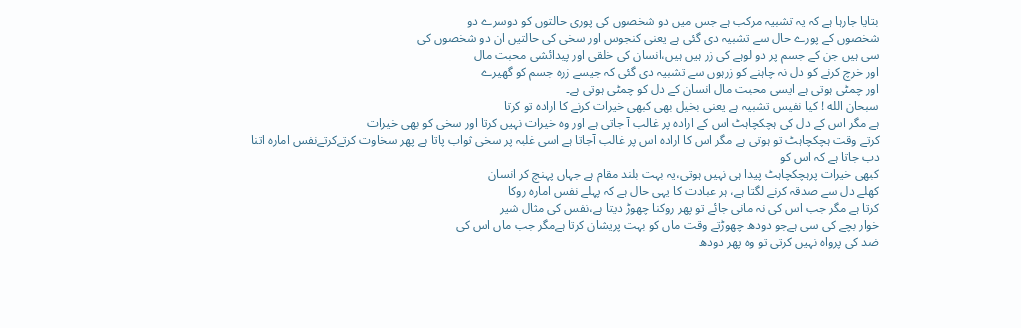بتایا جارہا ہے کہ یہ تشبیہ مرکب ہے جس میں دو شخصوں کی پوری حالتوں کو دوسرے دو
شخصوں کے پورے حال سے تشبیہ دی گئی ہے یعنی کنجوس اور سخی کی حالتیں ان دو شخصوں کی
سی ہیں جن کے جسم پر دو لوہے کی زر ہیں ہیں،انسان کی خلقی اور پیدائشی محبت مال
اور خرچ کرنے کو دل نہ چاہنے کو زرہوں سے تشبیہ دی گئی کہ جیسے زرہ جسم کو گھیرے
اور چمٹی ہوتی ہے ایسی محبت مال انسان کے دل کو چمٹی ہوتی ہے۔
سبحان الله ! کیا نفیس تشبیہ ہے یعنی بخیل بھی کبھی خیرات کرنے کا ارادہ تو کرتا
ہے مگر اس کے دل کی ہچکچاہٹ اس کے ارادہ پر غالب آ جاتی ہے اور وہ خیرات نہیں کرتا اور سخی کو بھی خیرات
کرتے وقت ہچکچاہٹ تو ہوتی ہے مگر اس کا ارادہ اس پر غالب آجاتا ہے اسی غلبہ پر سخی ثواب پاتا ہے پھر سخاوت کرتےکرتےنفس امارہ اتنا دب جاتا ہے کہ اس کو
کبھی خیرات پرہچکچاہٹ پیدا ہی نہیں ہوتی،یہ بہت بلند مقام ہے جہاں پہنچ کر انسان
کھلے دل سے صدقہ کرنے لگتا ہے، ہر عبادت کا یہی حال ہے کہ پہلے نفس امارہ روکا
کرتا ہے مگر جب اس کی نہ مانی جائے تو پھر روکنا چھوڑ دیتا ہے،نفس کی مثال شیر
خوار بچے کی سی ہےجو دودھ چھوڑتے وقت ماں کو بہت پریشان کرتا ہےمگر جب ماں اس کی
ضد کی پرواہ نہیں کرتی تو وہ پھر دودھ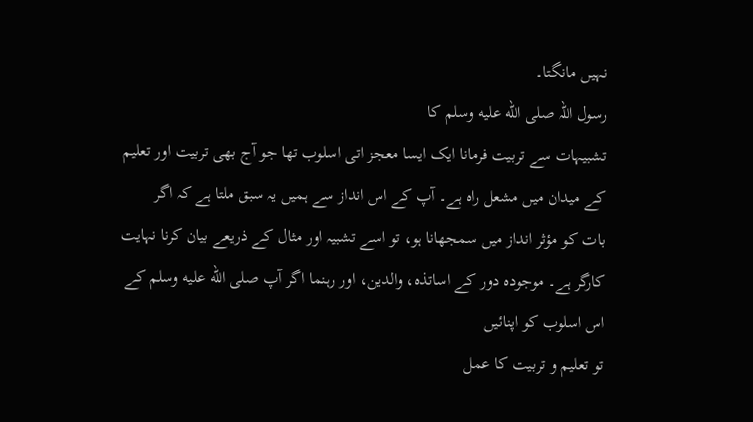نہیں مانگتا۔
رسول اللہ صلى الله عليه وسلم کا
تشبیہات سے تربیت فرمانا ایک ایسا معجز اتی اسلوب تھا جو آج بھی تربیت اور تعلیم کے میدان میں مشعل راہ ہے۔ آپ کے اس انداز سے ہمیں یہ سبق ملتا ہے کہ اگر
بات کو مؤثر انداز میں سمجھانا ہو، تو اسے تشبیہ اور مثال کے ذریعے بیان کرنا نہایت
کارگر ہے۔ موجودہ دور کے اساتذہ، والدین، اور رہنما اگر آپ صلى الله عليه وسلم کے اس اسلوب کو اپنائیں
تو تعلیم و تربیت کا عمل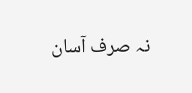نہ صرف آسان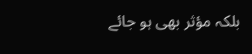بلکہ مؤثر بھی ہو جائے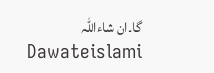گا۔ان شاءاللہ
Dawateislami